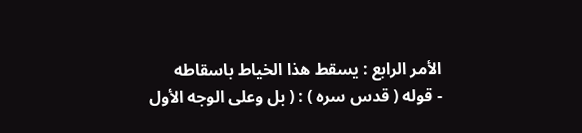الأمر الرابع : يسقط هذا الخياط باسقاطه
- قوله ( قدس سره ) : ( بل وعلى الوجه الأول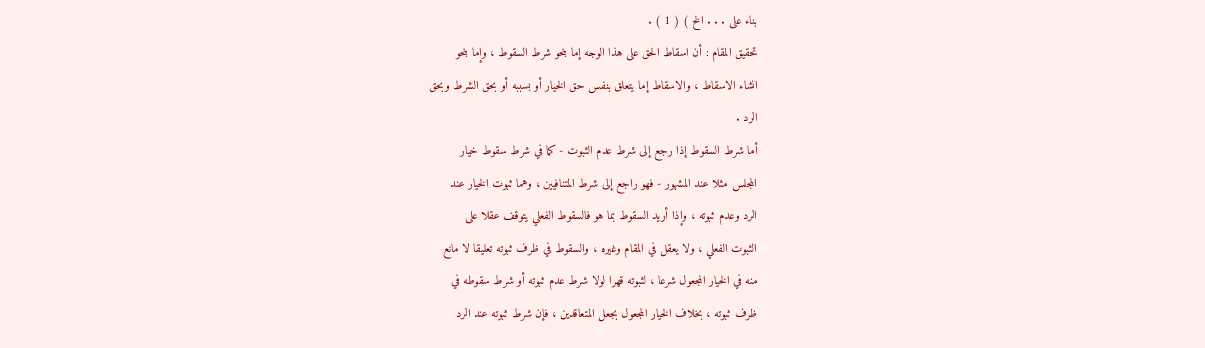بناء على . . . الخ ) ( 1 ) .
تحقيق المقام : أن اسقاط الحق على هذا الوجه إما بنحو شرط السقوط ، وإما بنحو
انشاء الاسقاط ، والاسقاط إما يتعلق بنفس حق الخيار أو بسببه أو بحق الشرط وبحق
الرد .
أما شرط السقوط إذا رجع إلى شرط عدم الثبوت - كما في شرط سقوط خيار
المجلس مثلا عند المشهور - فهو راجع إلى شرط المتنافيين ، وهما ثبوت الخيار عند
الرد وعدم ثبوته ، وإذا أريد السقوط بما هو فالسقوط الفعلي يتوقف عقلا على
الثبوت الفعلي ، ولا يعقل في المقام وغيره ، والسقوط في ظرف ثبوته تعليقا لا مانع
منه في الخيار المجعول شرعا ، لثبوته قهرا لولا شرط عدم ثبوته أو شرط سقوطه في
ظرف ثبوته ، بخلاف الخيار المجعول بجعل المتعاقدين ، فإن شرط ثبوته عند الرد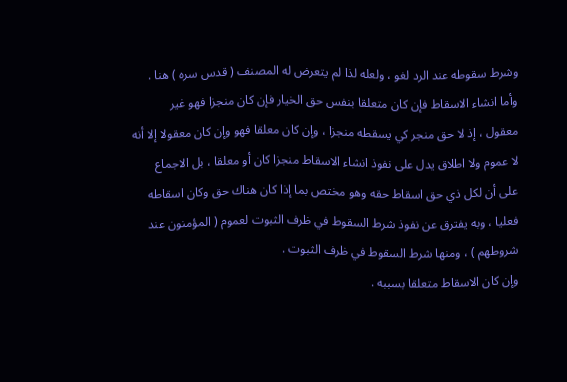وشرط سقوطه عند الرد لغو ، ولعله لذا لم يتعرض له المصنف ( قدس سره ) هنا .
وأما انشاء الاسقاط فإن كان متعلقا بنفس حق الخيار فإن كان منجزا فهو غير
معقول ، إذ لا حق منجر كي يسقطه منجزا ، وإن كان معلقا فهو وإن كان معقولا إلا أنه
لا عموم ولا اطلاق يدل على نفوذ انشاء الاسقاط منجزا كان أو معلقا ، بل الاجماع
على أن لكل ذي حق اسقاط حقه وهو مختص بما إذا كان هناك حق وكان اسقاطه
فعليا ، وبه يفترق عن نفوذ شرط السقوط في ظرف الثبوت لعموم ( المؤمنون عند
شروطهم ) ، ومنها شرط السقوط في ظرف الثبوت .
وإن كان الاسقاط متعلقا بسببه .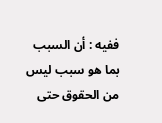ففيه : أن السبب بما هو سبب ليس من الحقوق حتى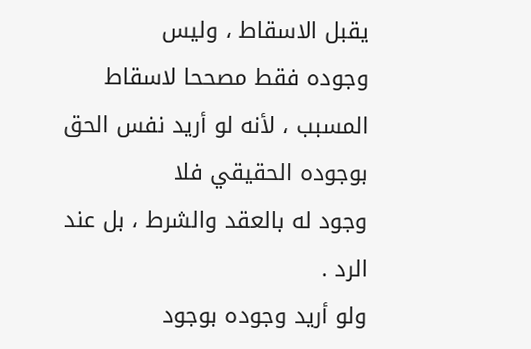يقبل الاسقاط ، وليس
وجوده فقط مصححا لاسقاط المسبب ، لأنه لو أريد نفس الحق بوجوده الحقيقي فلا
وجود له بالعقد والشرط ، بل عند الرد .
ولو أريد وجوده بوجود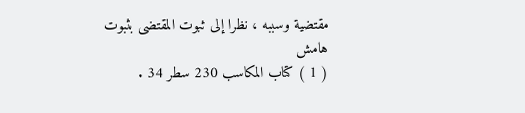مقتضية وسببه ، نظرا إلى ثبوت المقتضى بثبوت
هامش
( 1 ) كتاب المكاسب 230 سطر 34 .